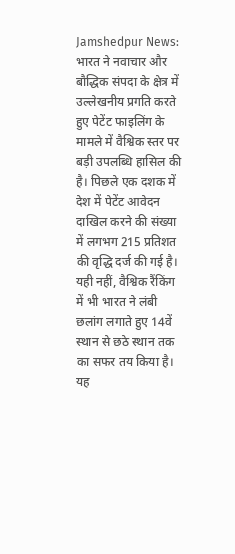Jamshedpur News: भारत ने नवाचार और बौद्धिक संपदा के क्षेत्र में उल्लेखनीय प्रगति करते हुए पेटेंट फाइलिंग के मामले में वैश्विक स्तर पर बड़ी उपलब्धि हासिल की है। पिछले एक दशक में देश में पेटेंट आवेदन दाखिल करने की संख्या में लगभग 215 प्रतिशत की वृद्धि दर्ज की गई है। यही नहीं, वैश्विक रैंकिंग में भी भारत ने लंबी छलांग लगाते हुए 14वें स्थान से छठे स्थान तक का सफर तय किया है। यह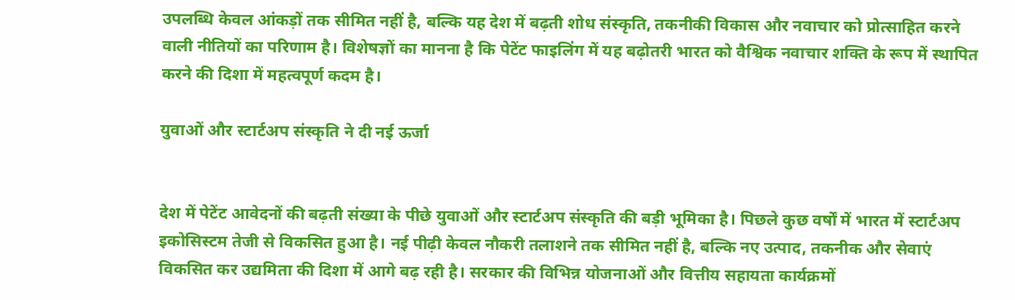उपलब्धि केवल आंकड़ों तक सीमित नहीं है, बल्कि यह देश में बढ़ती शोध संस्कृति, तकनीकी विकास और नवाचार को प्रोत्साहित करने वाली नीतियों का परिणाम है। विशेषज्ञों का मानना है कि पेटेंट फाइलिंग में यह बढ़ोतरी भारत को वैश्विक नवाचार शक्ति के रूप में स्थापित करने की दिशा में महत्वपूर्ण कदम है।

युवाओं और स्टार्टअप संस्कृति ने दी नई ऊर्जा


देश में पेटेंट आवेदनों की बढ़ती संख्या के पीछे युवाओं और स्टार्टअप संस्कृति की बड़ी भूमिका है। पिछले कुछ वर्षों में भारत में स्टार्टअप इकोसिस्टम तेजी से विकसित हुआ है। नई पीढ़ी केवल नौकरी तलाशने तक सीमित नहीं है, बल्कि नए उत्पाद, तकनीक और सेवाएं विकसित कर उद्यमिता की दिशा में आगे बढ़ रही है। सरकार की विभिन्न योजनाओं और वित्तीय सहायता कार्यक्रमों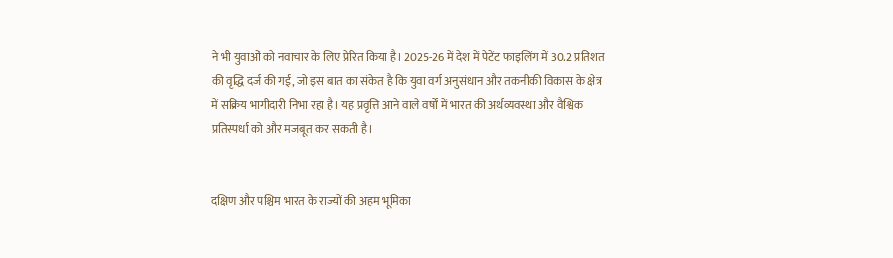ने भी युवाओं को नवाचार के लिए प्रेरित किया है। 2025-26 में देश में पेटेंट फाइलिंग में 30.2 प्रतिशत की वृद्धि दर्ज की गई, जो इस बात का संकेत है कि युवा वर्ग अनुसंधान और तकनीकी विकास के क्षेत्र में सक्रिय भागीदारी निभा रहा है। यह प्रवृत्ति आने वाले वर्षों में भारत की अर्थव्यवस्था और वैश्विक प्रतिस्पर्धा को और मजबूत कर सकती है।


दक्षिण और पश्चिम भारत के राज्यों की अहम भूमिका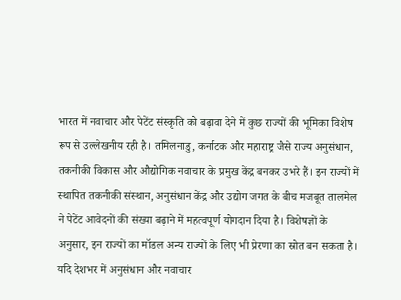भारत में नवाचार और पेटेंट संस्कृति को बढ़ावा देने में कुछ राज्यों की भूमिका विशेष रूप से उल्लेखनीय रही है। तमिलनाडु, कर्नाटक और महाराष्ट्र जैसे राज्य अनुसंधान, तकनीकी विकास और औद्योगिक नवाचार के प्रमुख केंद्र बनकर उभरे हैं। इन राज्यों में स्थापित तकनीकी संस्थान, अनुसंधान केंद्र और उद्योग जगत के बीच मजबूत तालमेल ने पेटेंट आवेदनों की संख्या बढ़ाने में महत्वपूर्ण योगदान दिया है। विशेषज्ञों के अनुसार, इन राज्यों का मॉडल अन्य राज्यों के लिए भी प्रेरणा का स्रोत बन सकता है। यदि देशभर में अनुसंधान और नवाचार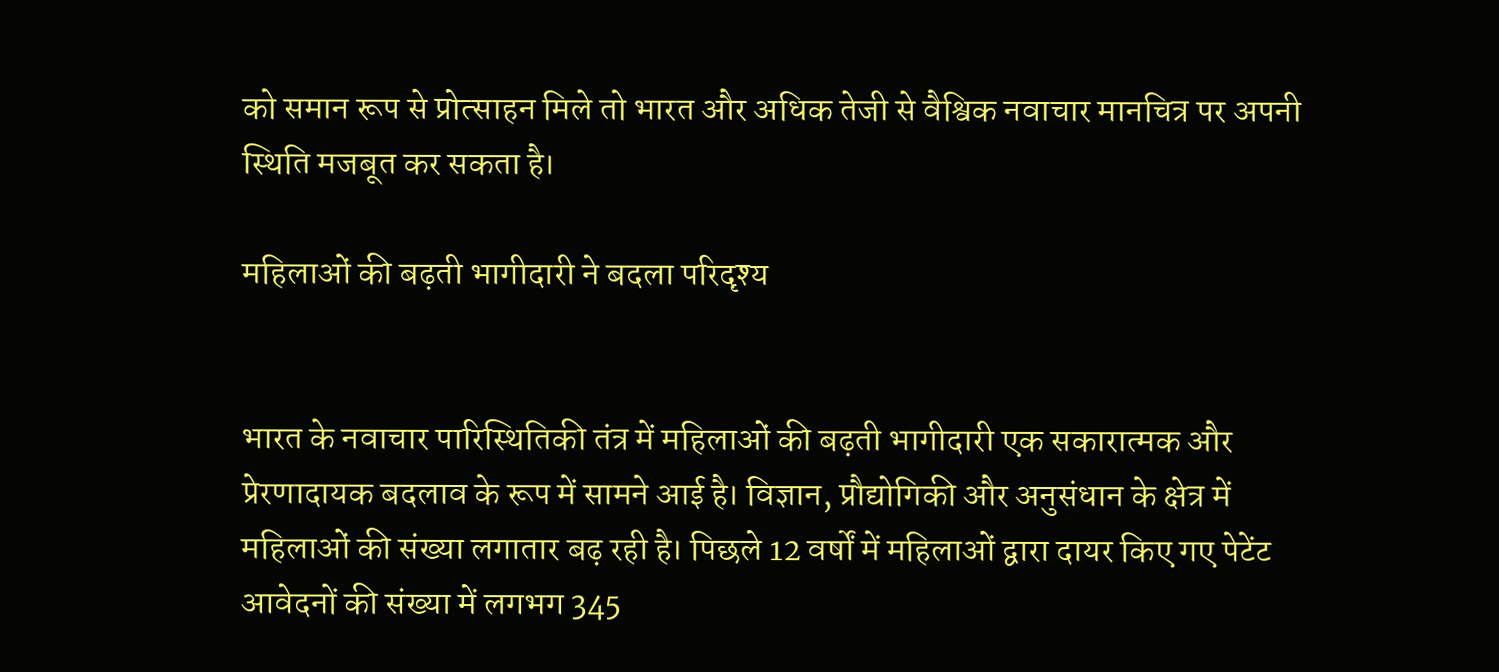को समान रूप से प्रोत्साहन मिले तो भारत और अधिक तेजी से वैश्विक नवाचार मानचित्र पर अपनी स्थिति मजबूत कर सकता है।

महिलाओं की बढ़ती भागीदारी ने बदला परिदृश्य


भारत के नवाचार पारिस्थितिकी तंत्र में महिलाओं की बढ़ती भागीदारी एक सकारात्मक और प्रेरणादायक बदलाव के रूप में सामने आई है। विज्ञान, प्रौद्योगिकी और अनुसंधान के क्षेत्र में महिलाओं की संख्या लगातार बढ़ रही है। पिछले 12 वर्षों में महिलाओं द्वारा दायर किए गए पेटेंट आवेदनों की संख्या में लगभग 345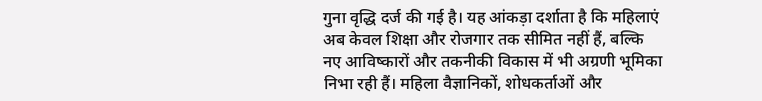गुना वृद्धि दर्ज की गई है। यह आंकड़ा दर्शाता है कि महिलाएं अब केवल शिक्षा और रोजगार तक सीमित नहीं हैं, बल्कि नए आविष्कारों और तकनीकी विकास में भी अग्रणी भूमिका निभा रही हैं। महिला वैज्ञानिकों, शोधकर्ताओं और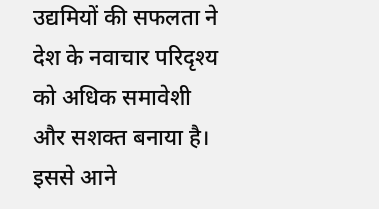उद्यमियों की सफलता ने देश के नवाचार परिदृश्य को अधिक समावेशी और सशक्त बनाया है। इससे आने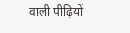वाली पीढ़ियों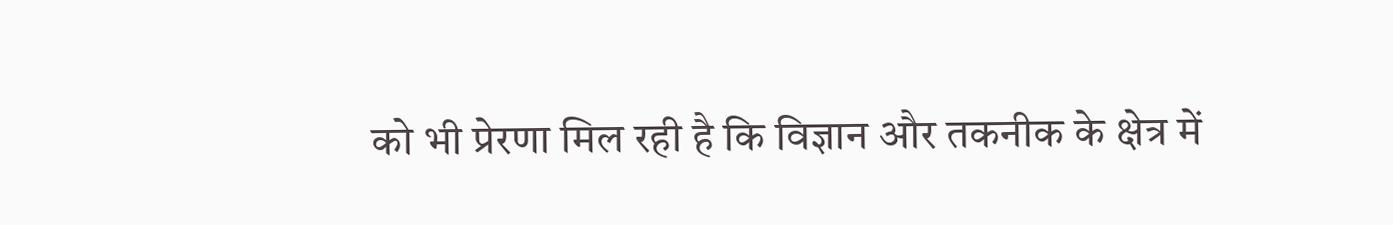को भी प्रेरणा मिल रही है कि विज्ञान और तकनीक के क्षेत्र में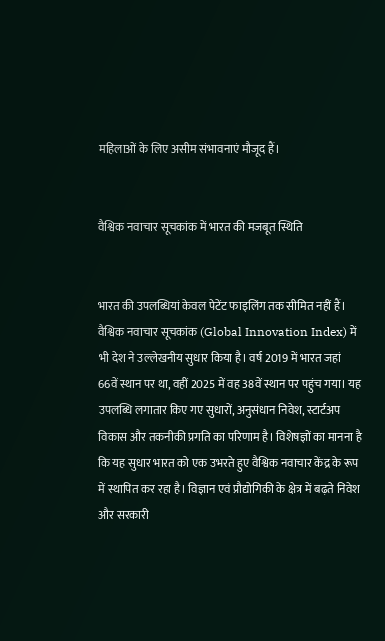महिलाओं के लिए असीम संभावनाएं मौजूद हैं।


वैश्विक नवाचार सूचकांक में भारत की मजबूत स्थिति


भारत की उपलब्धियां केवल पेटेंट फाइलिंग तक सीमित नहीं हैं। वैश्विक नवाचार सूचकांक (Global Innovation Index) में भी देश ने उल्लेखनीय सुधार किया है। वर्ष 2019 में भारत जहां 66वें स्थान पर था, वहीं 2025 में वह 38वें स्थान पर पहुंच गया। यह उपलब्धि लगातार किए गए सुधारों, अनुसंधान निवेश, स्टार्टअप विकास और तकनीकी प्रगति का परिणाम है। विशेषज्ञों का मानना है कि यह सुधार भारत को एक उभरते हुए वैश्विक नवाचार केंद्र के रूप में स्थापित कर रहा है। विज्ञान एवं प्रौद्योगिकी के क्षेत्र में बढ़ते निवेश और सरकारी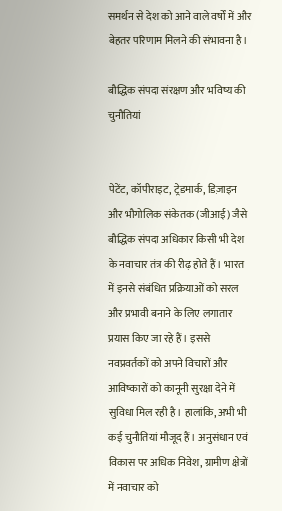समर्थन से देश को आने वाले वर्षों में और बेहतर परिणाम मिलने की संभावना है।

बौद्धिक संपदा संरक्षण और भविष्य की चुनौतियां


पेटेंट, कॉपीराइट, ट्रेडमार्क, डिज़ाइन और भौगोलिक संकेतक (जीआई) जैसे बौद्धिक संपदा अधिकार किसी भी देश के नवाचार तंत्र की रीढ़ होते हैं। भारत में इनसे संबंधित प्रक्रियाओं को सरल और प्रभावी बनाने के लिए लगातार प्रयास किए जा रहे हैं। इससे नवप्रवर्तकों को अपने विचारों और आविष्कारों को कानूनी सुरक्षा देने में सुविधा मिल रही है। हालांकि, अभी भी कई चुनौतियां मौजूद हैं। अनुसंधान एवं विकास पर अधिक निवेश, ग्रामीण क्षेत्रों में नवाचार को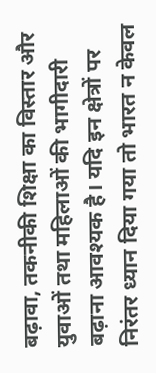बढ़ावा, तकनीकी शिक्षा का विस्तार और युवाओं तथा महिलाओं की भागीदारी बढ़ाना आवश्यक है। यदि इन क्षेत्रों पर निरंतर ध्यान दिया गया तो भारत न केवल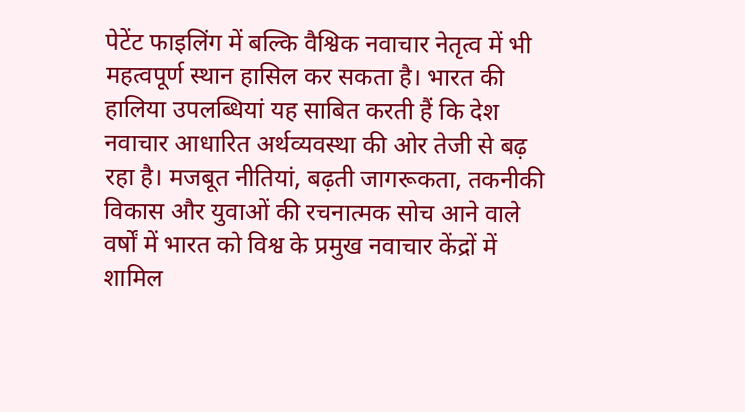पेटेंट फाइलिंग में बल्कि वैश्विक नवाचार नेतृत्व में भी महत्वपूर्ण स्थान हासिल कर सकता है। भारत की हालिया उपलब्धियां यह साबित करती हैं कि देश नवाचार आधारित अर्थव्यवस्था की ओर तेजी से बढ़ रहा है। मजबूत नीतियां, बढ़ती जागरूकता, तकनीकी विकास और युवाओं की रचनात्मक सोच आने वाले वर्षों में भारत को विश्व के प्रमुख नवाचार केंद्रों में शामिल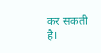कर सकती है।